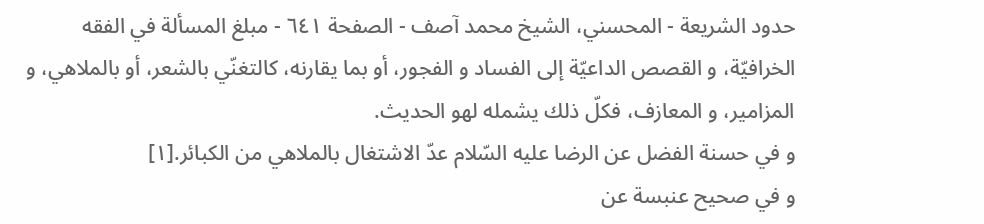حدود الشريعة - المحسني، الشيخ محمد آصف - الصفحة ٦٤١ - مبلغ المسألة في الفقه
الخرافيّة، و القصص الداعيّة إلى الفساد و الفجور، أو بما يقارنه، كالتغنّي بالشعر، أو بالملاهي، و المزامير، و المعازف، فكلّ ذلك يشمله لهو الحديث.
و في حسنة الفضل عن الرضا عليه السّلام عدّ الاشتغال بالملاهي من الكبائر.[١]
و في صحيح عنبسة عن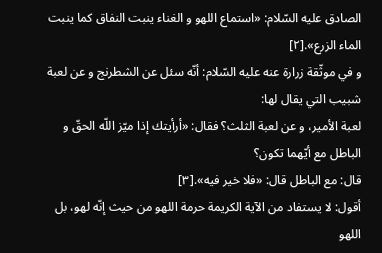الصادق عليه السّلام: «استماع اللهو و الغناء ينبت النفاق كما ينبت الماء الزرع».[٢]
و في موثّقة زرارة عنه عليه السّلام: أنّه سئل عن الشطرنج و عن لعبة شبيب التي يقال لها:
لعبة الأمير، و عن لعبة الثلث؟ فقال: «أرأيتك إذا ميّز اللّه الحقّ و الباطل مع أيّهما تكون؟
قال: مع الباطل قال: «فلا خير فيه».[٣]
أقول: لا يستفاد من الآية الكريمة حرمة اللهو من حيث إنّه لهو، بل اللهو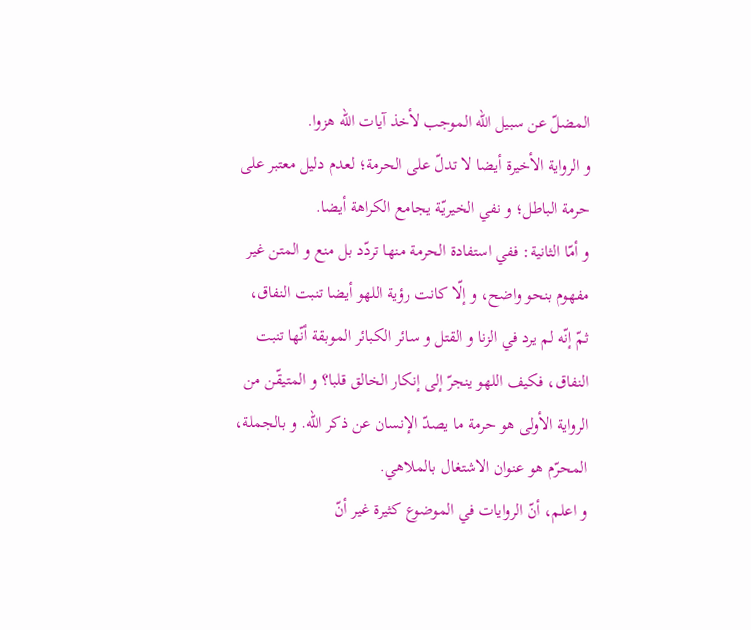المضلّ عن سبيل اللّه الموجب لأخذ آيات اللّه هزوا.
و الرواية الأخيرة أيضا لا تدلّ على الحرمة؛ لعدم دليل معتبر على حرمة الباطل؛ و نفي الخيريّة يجامع الكراهة أيضا.
و أمّا الثانية: ففي استفادة الحرمة منها تردّد بل منع و المتن غير مفهوم بنحو واضح، و إلّا كانت رؤية اللهو أيضا تنبت النفاق، ثمّ إنّه لم يرد في الزنا و القتل و سائر الكبائر الموبقة أنّها تنبت النفاق، فكيف اللهو ينجرّ إلى إنكار الخالق قلبا؟ و المتيقّن من الرواية الأولى هو حرمة ما يصدّ الإنسان عن ذكر اللّه. و بالجملة، المحرّم هو عنوان الاشتغال بالملاهي.
و اعلم، أنّ الروايات في الموضوع كثيرة غير أنّ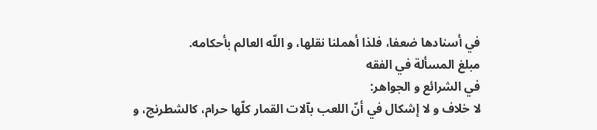في أسنادها ضعفا، فلذا أهملنا نقلها، و اللّه العالم بأحكامه.
مبلغ المسألة في الفقه
في الشرائع و الجواهر:
لا خلاف و لا إشكال في أنّ اللعب بآلات القمار كلّها حرام، كالشطرنج، و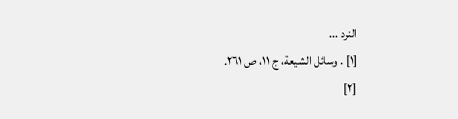النرد ...
[١] . وسائل الشيعة، ج ١١، ص ٢٦١.
[٢]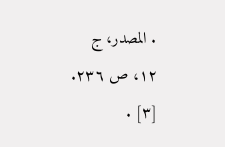. المصدر، ج ١٢، ص ٢٣٦.
[٣] .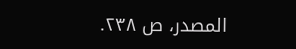المصدر، ص ٢٣٨.